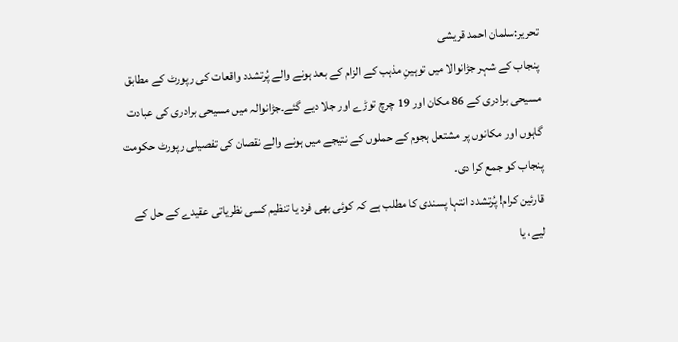تحریر:سلمان احمد قریشی
پنجاب کے شہر جڑانوالا میں توہینِ مذہب کے الزام کے بعد ہونے والے پُرتشدد واقعات کی رپورٹ کے مطابق مسیحی برادری کے 86 مکان اور 19 چرچ توڑے اور جلا دیے گئے۔جڑانوالہ میں مسیحی برادری کی عبادت گاہوں اور مکانوں پر مشتعل ہجوم کے حملوں کے نتیجے میں ہونے والے نقصان کی تفصیلی رپورٹ حکومت پنجاب کو جمع کرا دی۔
قارئین کرام! پُرتشدد انتہا پسندی کا مطلب ہے کہ کوئی بھی فرد یا تنظیم کسی نظریاتی عقیدے کے حل کے لیے، یا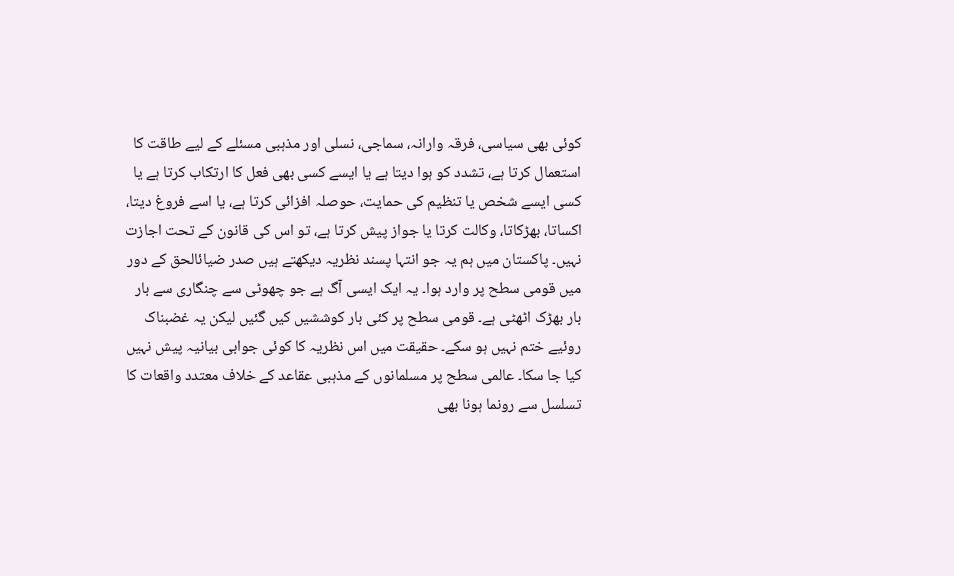کوئی بھی سیاسی، فرقہ وارانہ، سماجی، نسلی اور مذہبی مسئلے کے لیے طاقت کا استعمال کرتا ہے، تشدد کو ہوا دیتا ہے یا ایسے کسی بھی فعل کا ارتکاب کرتا ہے یا کسی ایسے شخص یا تنظیم کی حمایت، حوصلہ افزائی کرتا ہے، یا اسے فروغ دیتا، اکساتا، بھڑکاتا، وکالت کرتا یا جواز پیش کرتا ہے، تو اس کی قانون کے تحت اجازت نہیں۔ پاکستان میں ہم یہ جو انتہا پسند نظریہ دیکھتے ہیں صدر ضیائالحق کے دور میں قومی سطح پر وارد ہوا۔ یہ ایک ایسی آگ ہے جو چھوٹی سے چنگاری سے بار بار بھڑک اٹھٹی ہے۔ قومی سطح پر کئی بار کوششیں کیں گئیں لیکن یہ غضبناک روئیے ختم نہیں ہو سکے۔ حقیقت میں اس نظریہ کا کوئی جوابی بیانیہ پیش نہیں کیا جا سکا۔ عالمی سطح پر مسلمانوں کے مذہبی عقاعد کے خلاف معتدد واقعات کا تسلسل سے رونما ہونا بھی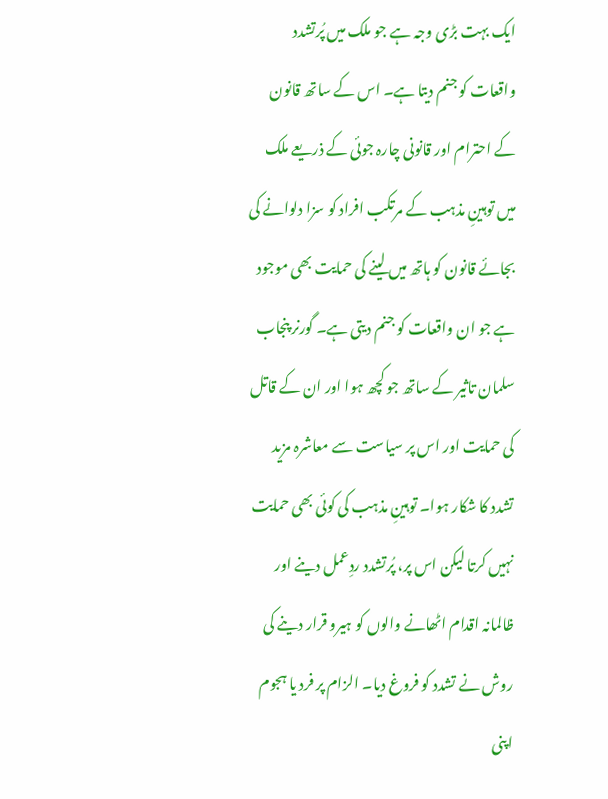ایک بہت بڑی وجہ ہے جو ملک میں پُرتشدد واقعات کو جنم دیتا ہے۔ اس کے ساتھ قانون کے احترام اور قانونی چارہ جوئی کے ذریعے ملک میں توہینِ مذہب کے مرتکب افراد کو سزا دلوانے کی بجائے قانون کو ہاتھ میں لینے کی حمایت بھی موجود ہے جو ان واقعات کو جنم دیتی ہے۔ گورنر پنجاب سلمان تاثیر کے ساتھ جو کچھ ہوا اور ان کے قاتل کی حمایت اور اس پر سیاست سے معاشرہ مزید تشدد کا شکار ہوا۔ توہینِ مذہب کی کوئی بھی حمایت نہیں کرتا لیکن اس پر، پُرتشدد ردِعمل دینے اور ظالمانہ اقدام اٹھانے والوں کو ہیرو قرار دینے کی روش نے تشدد کو فروغ دیا۔ الزام پر فرد یا ہجوم اپنی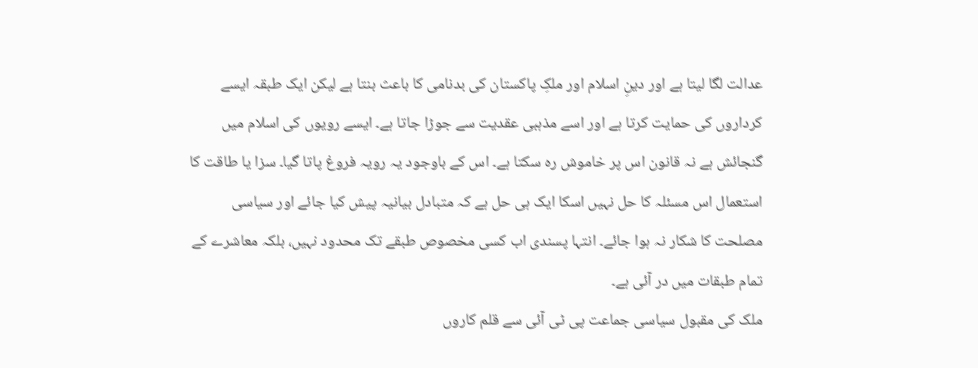عدالت لگا لیتا ہے اور دینِ اسلام اور ملکِ پاکستان کی بدنامی کا باعث بنتا ہے لیکن ایک طبقہ ایسے کرداروں کی حمایت کرتا ہے اور اسے مذہبی عقدیت سے جوڑا جاتا ہے۔ ایسے رویوں کی اسلام میں گنجائش ہے نہ قانون اس پر خاموش رہ سکتا ہے۔ اس کے باوجود یہ رویہ فروغ پاتا گیا۔ سزا یا طاقت کا استعمال اس مسئلہ کا حل نہیں اسکا ایک ہی حل ہے کہ متبادل بیانیہ پیش کیا جائے اور سیاسی مصلحت کا شکار نہ ہوا جائے۔ انتہا پسندی اب کسی مخصوص طبقے تک محدود نہیں، بلکہ معاشرے کے تمام طبقات میں در آئی ہے۔
ملک کی مقبول سیاسی جماعت پی ٹی آئی سے قلم کاروں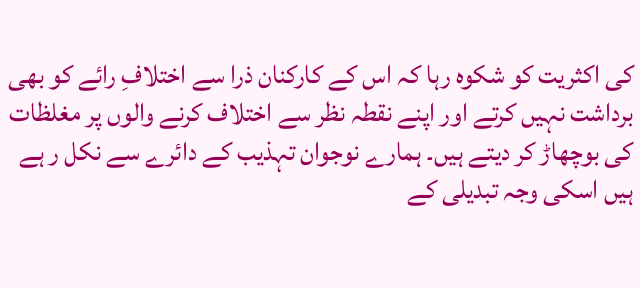کی اکثریت کو شکوہ رہا کہ اس کے کارکنان ذرا سے اختلافِ رائے کو بھی برداشت نہیں کرتے اور اپنے نقطہ نظر سے اختلاف کرنے والوں پر مغلظات کی بوچھاڑ کر دیتے ہیں۔ ہمارے نوجوان تہذیب کے دائرے سے نکل ر ہے ہیں اسکی وجہ تبدیلی کے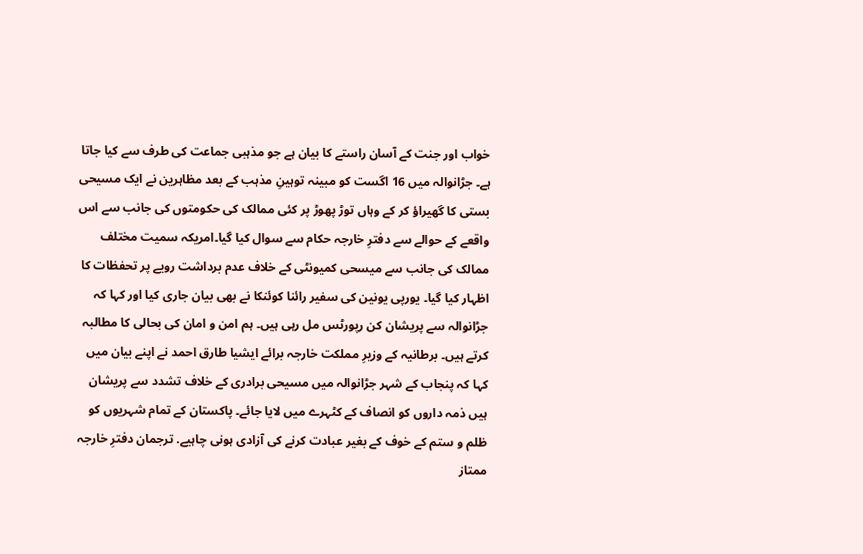خواب اور جنت کے آسان راستے کا بیان ہے جو مذہبی جماعت کی طرف سے کیا جاتا ہے۔ جڑانوالہ میں 16 اگست کو مبینہ توہینِ مذہب کے بعد مظاہرین نے ایک مسیحی بستی کا گھیراؤ کر کے وہاں توڑ پھوڑ پر کئی ممالک کی حکومتوں کی جانب سے اس واقعے کے حوالے سے دفترِ خارجہ حکام سے سوال کیا گیا۔امریکہ سمیت مختلف ممالک کی جانب سے میسحی کمیونٹی کے خلاف عدم برداشت رویے پر تحفظات کا اظہار کیا گیا۔ یورپی یونین کی سفیر رائنا کوئنکا نے بھی بیان جاری کیا اور کہا کہ جڑانوالہ سے پریشان کن رپورٹس مل رہی ہیں۔ ہم امن و امان کی بحالی کا مطالبہ کرتے ہیں۔ برطانیہ کے وزیرِ مملکت خارجہ برائے ایشیا طارق احمد نے اپنے بیان میں کہا کہ پنجاب کے شہر جڑانوالہ میں مسیحی برادری کے خلاف تشدد سے پریشان ہیں ذمہ داروں کو انصاف کے کٹہرے میں لایا جائے۔ پاکستان کے تمام شہریوں کو ظلم و ستم کے خوف کے بغیر عبادت کرنے کی آزادی ہونی چاہیے. ترجمان دفترِ خارجہ ممتاز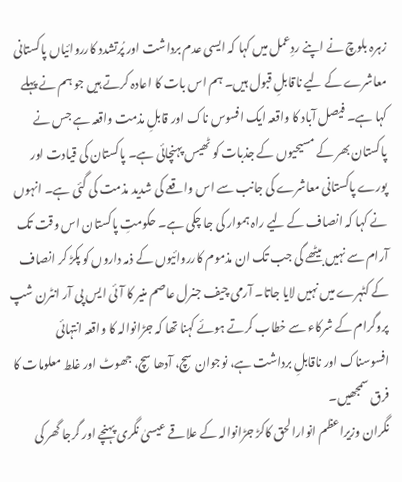زہرہ بلوچ نے اپنے ردِعمل میں کہا کہ ایسی عدم برداشت اور پُرتشدد کارروائیاں پاکستانی معاشرے کے لیے ناقابلِ قبول ہیں۔ ہم اس بات کا اعادہ کرتے ہیں جو ہم نے پہلے کہا ہے۔ فیصل آباد کا واقعہ ایک افسوس ناک اور قابلِ مذمت واقعہ ہے جس نے پاکستان بھر کے مسیحیوں کے جذبات کو ٹھیس پہنچائی ہے۔ پاکستان کی قیادت اور پورے پاکستانی معاشرے کی جانب سے اس واقعے کی شدید مذمت کی گئی ہے۔ انہوں نے کہا کہ انصاف کے لیے راہ ہموار کی جا چکی ہے۔ حکومتِ پاکستان اس وقت تک آرام سے نہیں بیٹھے گی جب تک ان مذموم کارروائیوں کے ذمہ داروں کو پکڑ کر انصاف کے کٹہرے میں نہیں لایا جاتا۔ آرمی چیف جنرل عاصم منیر کا آئی ایس پی آر انٹرن شپ پروگرام کے شرکاء سے خطاب کرتے ہوئے کہنا تھا کہ جڑانوالہ کا واقعہ انتہائی افسوسناک اور ناقابلِ برداشت ہے، نوجوان سچ، آدھا سچ، جھوٹ اور غلط معلومات کا فرق سمجھیں۔
نگران وزیراعظم انوارالحق کاکڑ جڑانوالہ کے علاقے عیسیٰ نگری پہنچے اور گرجا گھر کی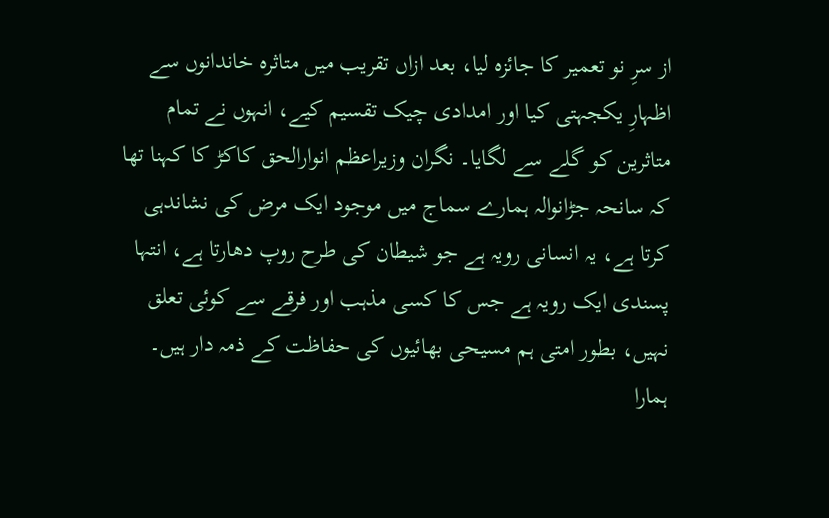از سرِ نو تعمیر کا جائزہ لیا، بعد ازاں تقریب میں متاثرہ خاندانوں سے اظہارِ یکجہتی کیا اور امدادی چیک تقسیم کیے، انہوں نے تمام متاثرین کو گلے سے لگایا۔ نگران وزیراعظم انوارالحق کاکڑ کا کہنا تھا کہ سانحہ جڑانوالہ ہمارے سماج میں موجود ایک مرض کی نشاندہی کرتا ہے، یہ انسانی رویہ ہے جو شیطان کی طرح روپ دھارتا ہے، انتہا پسندی ایک رویہ ہے جس کا کسی مذہب اور فرقے سے کوئی تعلق نہیں، بطور امتی ہم مسیحی بھائیوں کی حفاظت کے ذمہ دار ہیں۔ ہمارا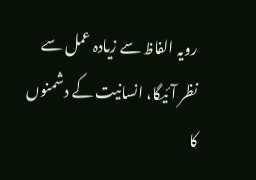رویہ الفاظ سے زیادہ عمل سے نظر آئیگا، انسانیت کے دشمنوں کا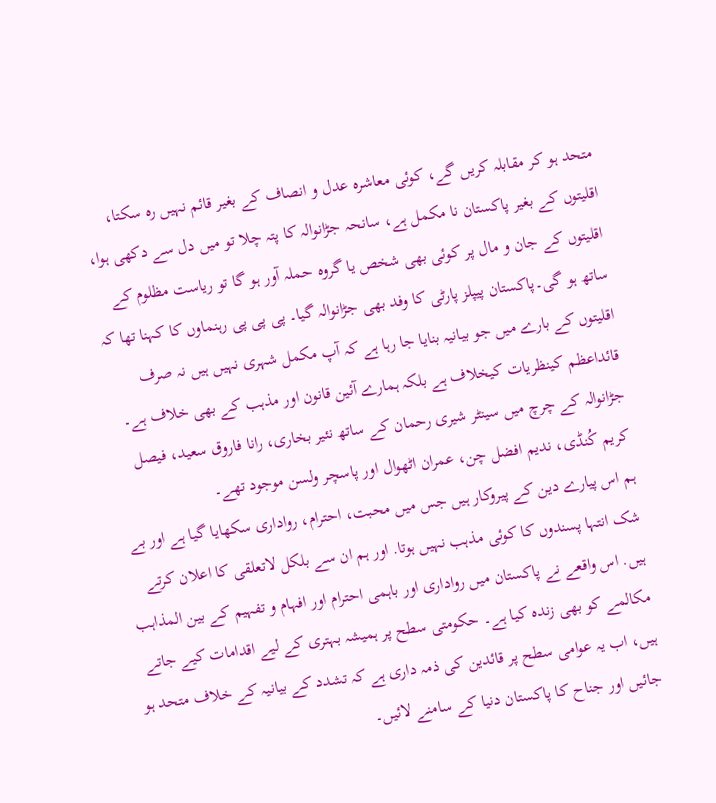متحد ہو کر مقابلہ کریں گے، کوئی معاشرہ عدل و انصاف کے بغیر قائم نہیں رہ سکتا، اقلیتوں کے بغیر پاکستان نا مکمل ہے، سانحہ جڑانوالہ کا پتہ چلا تو میں دل سے دکھی ہوا، اقلیتوں کے جان و مال پر کوئی بھی شخص یا گروہ حملہ آور ہو گا تو ریاست مظلوم کے ساتھ ہو گی۔پاکستان پیپلز پارٹی کا وفد بھی جڑانوالہ گیا۔ پی پی پی رہنماوں کا کہنا تھا کہ اقلیتوں کے بارے میں جو بیانیہ بنایا جا رہا ہے کہ آپ مکمل شہری نہیں ہیں نہ صرف قائداعظم کینظریات کیخلاف ہے بلکہ ہمارے آئین قانون اور مذہب کے بھی خلاف ہے۔ جڑانوالہ کے چرچ میں سینٹر شیری رحمان کے ساتھ نئیر بخاری، رانا فاروق سعید، فیصل کریم کُنڈی، ندیم افضل چن، عمران اٹھوال اور پاسچر ولسن موجود تھے۔
ہم اس پیارے دین کے پیروکار ہیں جس میں محبت، احترام، رواداری سکھایا گیا ہے اور بے شک انتہا پسندوں کا کوئی مذہب نہیں ہوتا. اور ہم ان سے بلکل لاتعلقی کا اعلان کرتے ہیں. اس واقعے نے پاکستان میں رواداری اور باہمی احترام اور افہام و تفہیم کے بین المذاہب مکالمے کو بھی زندہ کیا ہے۔ حکومتی سطح پر ہمیشہ بہتری کے لیے اقدامات کیے جاتے ہیں، اب یہ عوامی سطح پر قائدین کی ذمہ داری ہے کہ تشدد کے بیانیہ کے خلاف متحد ہو جائیں اور جناح کا پاکستان دنیا کے سامنے لائیں۔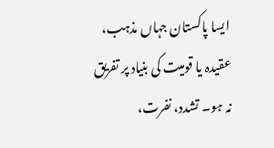ایسا پاکستان جہاں مذہب، عقیدہ یا قومیت کی بنیاد پر تفریق نہ ہو۔ تشدد، نفرت،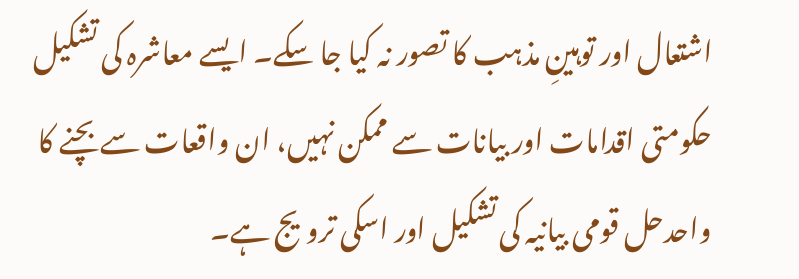اشتعال اور توہینِ مذہب کا تصور نہ کیا جا سکے۔ ایسے معاشرہ کی تشکیل حکومتی اقدامات اور بیانات سے ممکن نہیں، ان واقعات سے بچنے کا واحدحل قومی بیانیہ کی تشکیل اور اسکی ترویج ہے۔